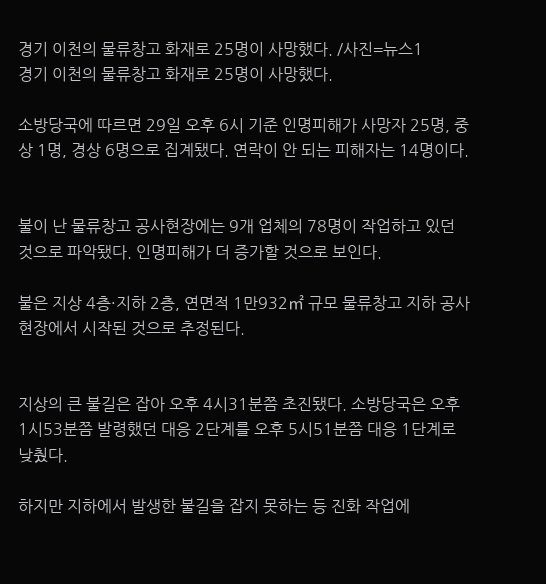경기 이천의 물류창고 화재로 25명이 사망했다. /사진=뉴스1
경기 이천의 물류창고 화재로 25명이 사망했다.

소방당국에 따르면 29일 오후 6시 기준 인명피해가 사망자 25명, 중상 1명, 경상 6명으로 집계됐다. 연락이 안 되는 피해자는 14명이다.


불이 난 물류창고 공사현장에는 9개 업체의 78명이 작업하고 있던 것으로 파악됐다. 인명피해가 더 증가할 것으로 보인다.

불은 지상 4층·지하 2층, 연면적 1만932㎡ 규모 물류창고 지하 공사현장에서 시작된 것으로 추정된다.


지상의 큰 불길은 잡아 오후 4시31분쯤 초진됐다. 소방당국은 오후 1시53분쯤 발령했던 대응 2단계를 오후 5시51분쯤 대응 1단계로 낮췄다.

하지만 지하에서 발생한 불길을 잡지 못하는 등 진화 작업에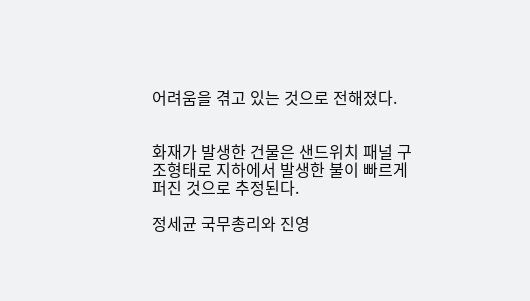어려움을 겪고 있는 것으로 전해졌다.


화재가 발생한 건물은 샌드위치 패널 구조형태로 지하에서 발생한 불이 빠르게 퍼진 것으로 추정된다.

정세균 국무총리와 진영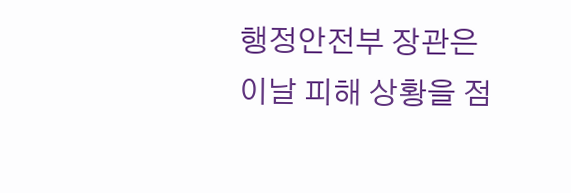행정안전부 장관은 이날 피해 상황을 점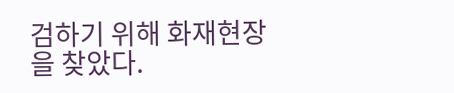검하기 위해 화재현장을 찾았다.